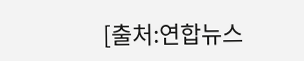[출처:연합뉴스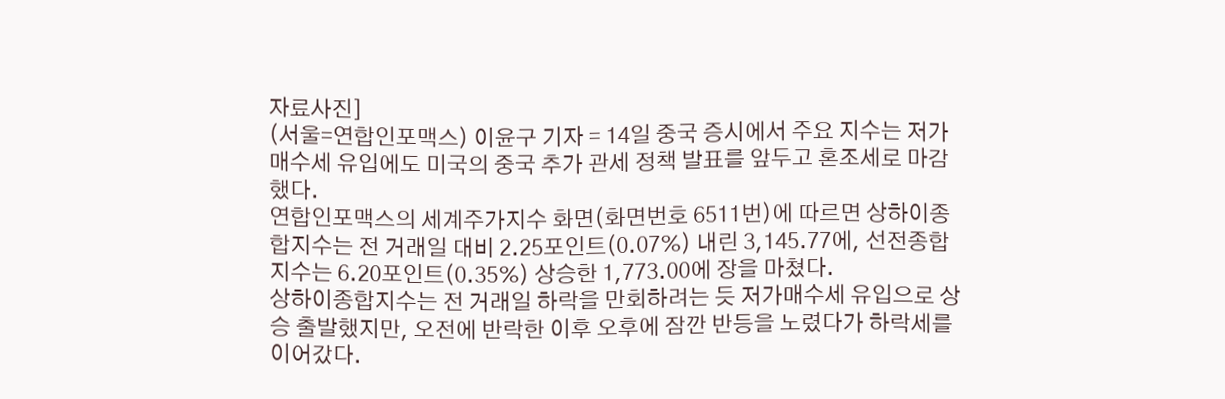자료사진]
(서울=연합인포맥스) 이윤구 기자 = 14일 중국 증시에서 주요 지수는 저가매수세 유입에도 미국의 중국 추가 관세 정책 발표를 앞두고 혼조세로 마감했다.
연합인포맥스의 세계주가지수 화면(화면번호 6511번)에 따르면 상하이종합지수는 전 거래일 대비 2.25포인트(0.07%) 내린 3,145.77에, 선전종합지수는 6.20포인트(0.35%) 상승한 1,773.00에 장을 마쳤다.
상하이종합지수는 전 거래일 하락을 만회하려는 듯 저가매수세 유입으로 상승 출발했지만, 오전에 반락한 이후 오후에 잠깐 반등을 노렸다가 하락세를 이어갔다.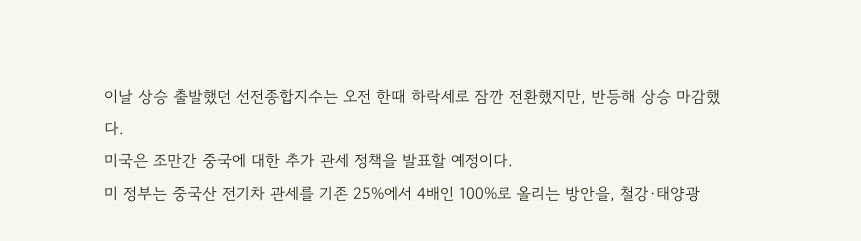이날 상승 출발했던 선전종합지수는 오전 한때 하락세로 잠깐 전환했지만, 반등해 상승 마감했다.
미국은 조만간 중국에 대한 추가 관세 정책을 발표할 예정이다.
미 정부는 중국산 전기차 관세를 기존 25%에서 4배인 100%로 올리는 방안을, 철강·태양광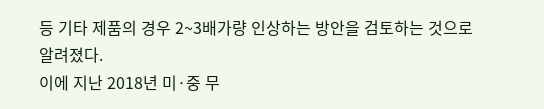등 기타 제품의 경우 2~3배가량 인상하는 방안을 검토하는 것으로 알려졌다.
이에 지난 2018년 미·중 무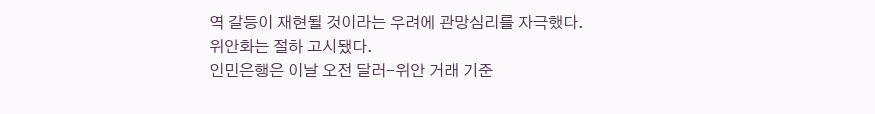역 갈등이 재현될 것이라는 우려에 관망심리를 자극했다.
위안화는 절하 고시됐다.
인민은행은 이날 오전 달러-위안 거래 기준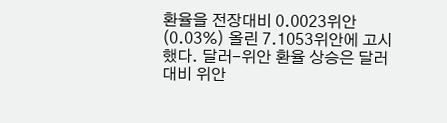환율을 전장대비 0.0023위안(0.03%) 올린 7.1053위안에 고시했다. 달러-위안 환율 상승은 달러 대비 위안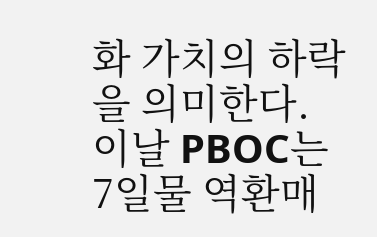화 가치의 하락을 의미한다.
이날 PBOC는 7일물 역환매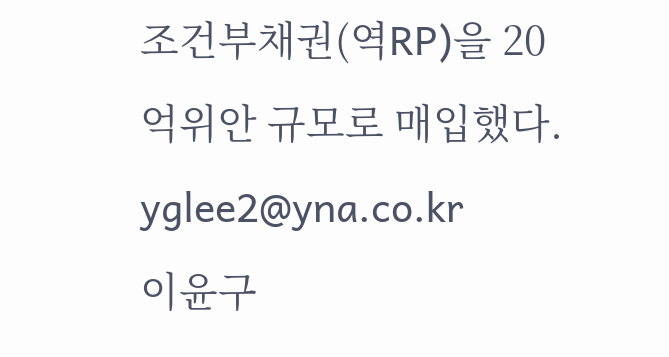조건부채권(역RP)을 20억위안 규모로 매입했다.
yglee2@yna.co.kr
이윤구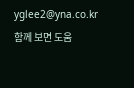yglee2@yna.co.kr
함께 보면 도움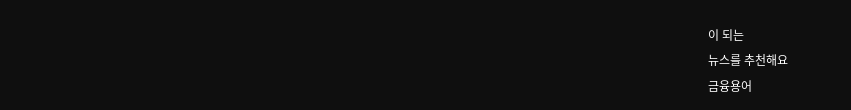이 되는
뉴스를 추천해요
금융용어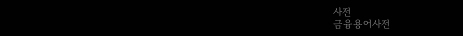사전
금융용어사전